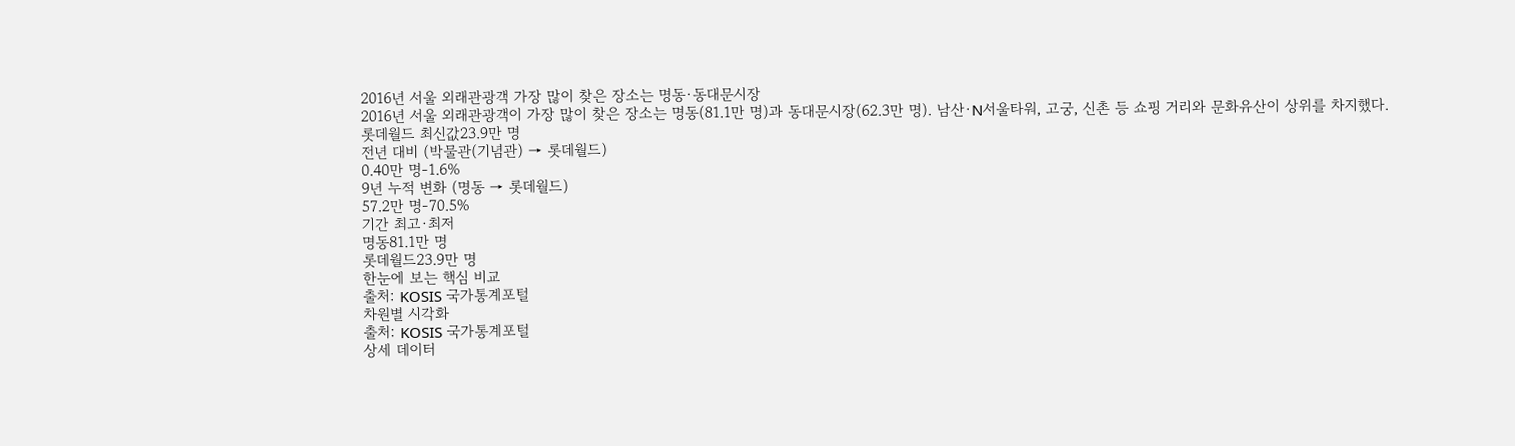2016년 서울 외래관광객 가장 많이 찾은 장소는 명동·동대문시장
2016년 서울 외래관광객이 가장 많이 찾은 장소는 명동(81.1만 명)과 동대문시장(62.3만 명). 남산·N서울타워, 고궁, 신촌 등 쇼핑 거리와 문화유산이 상위를 차지했다.
롯데월드 최신값23.9만 명
전년 대비 (박물관(기념관) → 롯데월드)
0.40만 명-1.6%
9년 누적 변화 (명동 → 롯데월드)
57.2만 명-70.5%
기간 최고·최저
명동81.1만 명
롯데월드23.9만 명
한눈에 보는 핵심 비교
출처: KOSIS 국가통계포털
차원별 시각화
출처: KOSIS 국가통계포털
상세 데이터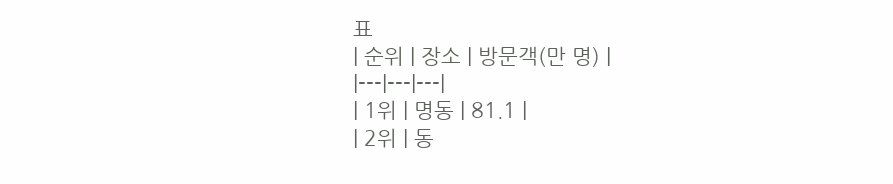표
| 순위 | 장소 | 방문객(만 명) |
|---|---|---|
| 1위 | 명동 | 81.1 |
| 2위 | 동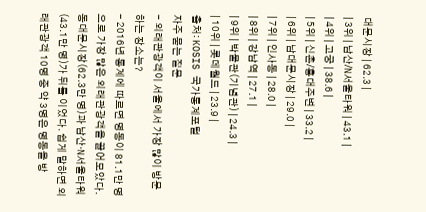대문시장 | 62.3 |
| 3위 | 남산/N서울타워 | 43.1 |
| 4위 | 고궁 | 38.6 |
| 5위 | 신촌/홍대주변 | 33.2 |
| 6위 | 남대문시장 | 29.0 |
| 7위 | 인사동 | 28.0 |
| 8위 | 강남역 | 27.1 |
| 9위 | 박물관(기념관) | 24.3 |
| 10위 | 롯데월드 | 23.9 |
출처: KOSIS 국가통계포털
자주 묻는 질문
- 외래관광객이 서울에서 가장 많이 방문하는 장소는?
- 2016년 통계에 따르면 명동이 81.1만 명으로 가장 많은 외래관광객을 끌어모았다. 동대문시장(62.3만 명)과 남산·N서울타워(43.1만 명)가 뒤를 이었다. 쉽게 말하면 외래관광객 10명 중 약 3명은 명동을 방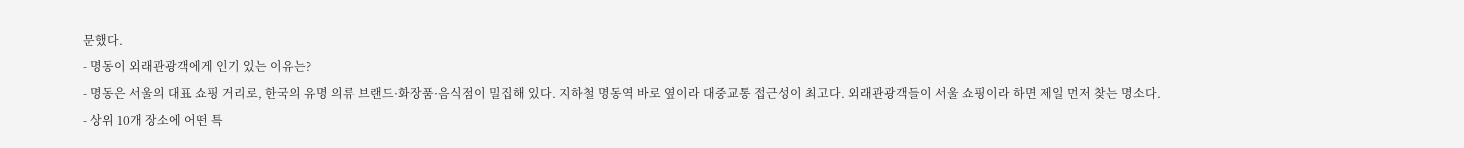문했다.
- 명동이 외래관광객에게 인기 있는 이유는?
- 명동은 서울의 대표 쇼핑 거리로, 한국의 유명 의류 브랜드·화장품·음식점이 밀집해 있다. 지하철 명동역 바로 옆이라 대중교통 접근성이 최고다. 외래관광객들이 서울 쇼핑이라 하면 제일 먼저 찾는 명소다.
- 상위 10개 장소에 어떤 특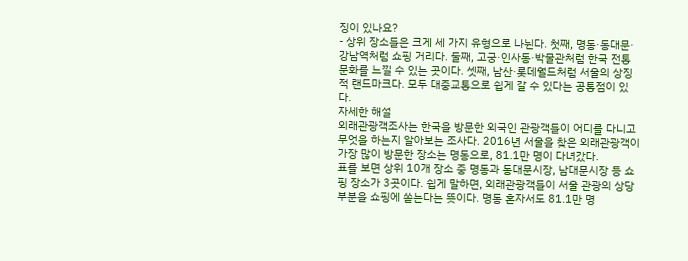징이 있나요?
- 상위 장소들은 크게 세 가지 유형으로 나뉜다. 첫째, 명동·동대문·강남역처럼 쇼핑 거리다. 둘째, 고궁·인사동·박물관처럼 한국 전통 문화를 느낄 수 있는 곳이다. 셋째, 남산·롯데월드처럼 서울의 상징적 랜드마크다. 모두 대중교통으로 쉽게 갈 수 있다는 공통점이 있다.
자세한 해설
외래관광객조사는 한국을 방문한 외국인 관광객들이 어디를 다니고 무엇을 하는지 알아보는 조사다. 2016년 서울을 찾은 외래관광객이 가장 많이 방문한 장소는 명동으로, 81.1만 명이 다녀갔다.
표를 보면 상위 10개 장소 중 명동과 동대문시장, 남대문시장 등 쇼핑 장소가 3곳이다. 쉽게 말하면, 외래관광객들이 서울 관광의 상당 부분을 쇼핑에 쏟는다는 뜻이다. 명동 혼자서도 81.1만 명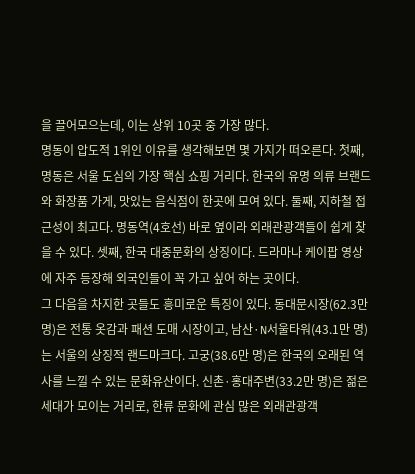을 끌어모으는데, 이는 상위 10곳 중 가장 많다.
명동이 압도적 1위인 이유를 생각해보면 몇 가지가 떠오른다. 첫째, 명동은 서울 도심의 가장 핵심 쇼핑 거리다. 한국의 유명 의류 브랜드와 화장품 가게, 맛있는 음식점이 한곳에 모여 있다. 둘째, 지하철 접근성이 최고다. 명동역(4호선) 바로 옆이라 외래관광객들이 쉽게 찾을 수 있다. 셋째, 한국 대중문화의 상징이다. 드라마나 케이팝 영상에 자주 등장해 외국인들이 꼭 가고 싶어 하는 곳이다.
그 다음을 차지한 곳들도 흥미로운 특징이 있다. 동대문시장(62.3만 명)은 전통 옷감과 패션 도매 시장이고, 남산·N서울타워(43.1만 명)는 서울의 상징적 랜드마크다. 고궁(38.6만 명)은 한국의 오래된 역사를 느낄 수 있는 문화유산이다. 신촌·홍대주변(33.2만 명)은 젊은 세대가 모이는 거리로, 한류 문화에 관심 많은 외래관광객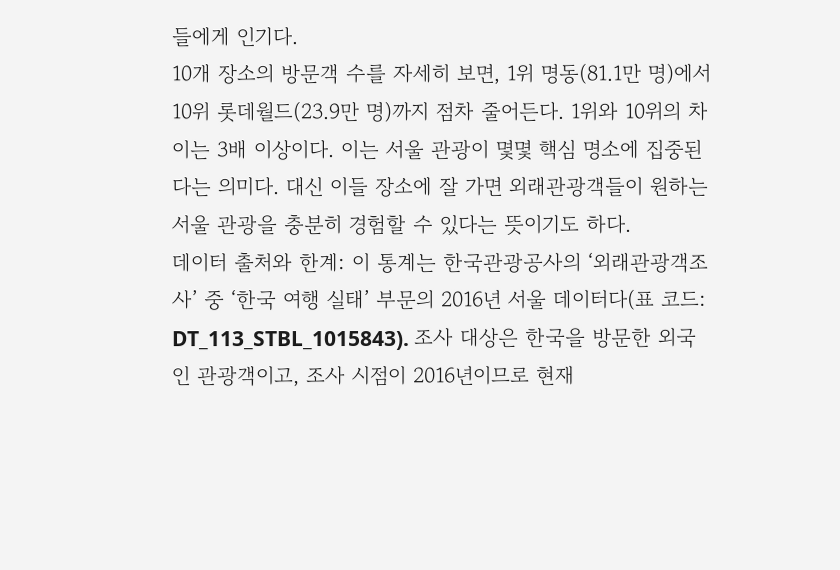들에게 인기다.
10개 장소의 방문객 수를 자세히 보면, 1위 명동(81.1만 명)에서 10위 롯데월드(23.9만 명)까지 점차 줄어든다. 1위와 10위의 차이는 3배 이상이다. 이는 서울 관광이 몇몇 핵심 명소에 집중된다는 의미다. 대신 이들 장소에 잘 가면 외래관광객들이 원하는 서울 관광을 충분히 경험할 수 있다는 뜻이기도 하다.
데이터 출처와 한계: 이 통계는 한국관광공사의 ‘외래관광객조사’ 중 ‘한국 여행 실태’ 부문의 2016년 서울 데이터다(표 코드: DT_113_STBL_1015843). 조사 대상은 한국을 방문한 외국인 관광객이고, 조사 시점이 2016년이므로 현재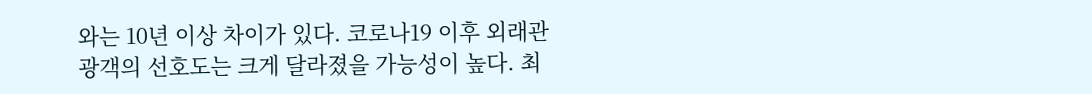와는 10년 이상 차이가 있다. 코로나19 이후 외래관광객의 선호도는 크게 달라졌을 가능성이 높다. 최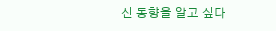신 동향을 알고 싶다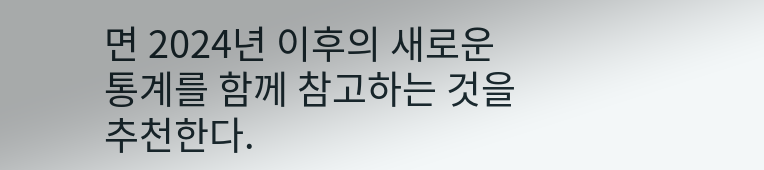면 2024년 이후의 새로운 통계를 함께 참고하는 것을 추천한다.